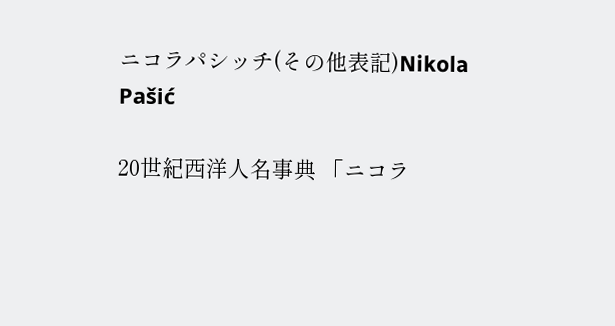ニコラパシッチ(その他表記)Nikola Pašić

20世紀西洋人名事典 「ニコラ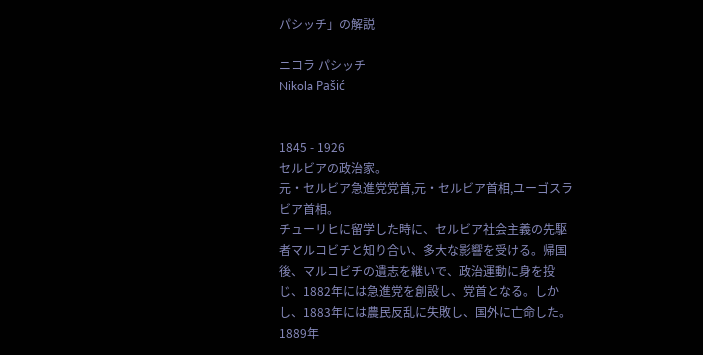パシッチ」の解説

ニコラ パシッチ
Nikola Pašić


1845 - 1926
セルビアの政治家。
元・セルビア急進党党首,元・セルビア首相,ユーゴスラビア首相。
チューリヒに留学した時に、セルビア社会主義の先駆者マルコビチと知り合い、多大な影響を受ける。帰国後、マルコビチの遺志を継いで、政治運動に身を投じ、1882年には急進党を創設し、党首となる。しかし、1883年には農民反乱に失敗し、国外に亡命した。1889年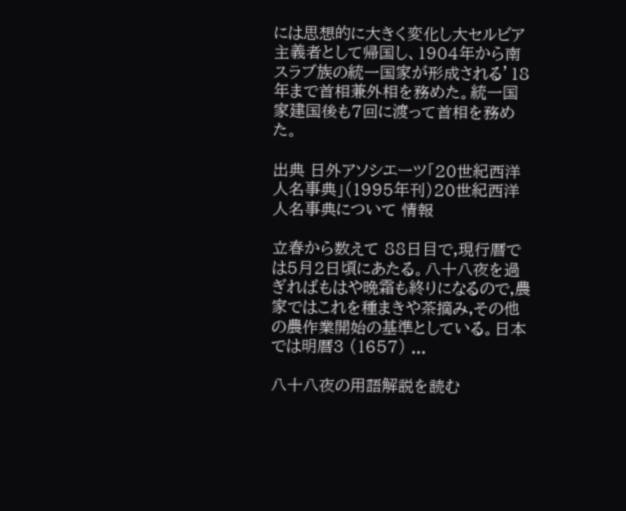には思想的に大きく変化し大セルビア主義者として帰国し、1904年から南スラブ族の統一国家が形成される’18年まで首相兼外相を務めた。統一国家建国後も7回に渡って首相を務めた。

出典 日外アソシエーツ「20世紀西洋人名事典」(1995年刊)20世紀西洋人名事典について 情報

立春から数えて 88日目で,現行暦では5月2日頃にあたる。八十八夜を過ぎればもはや晩霜も終りになるので,農家ではこれを種まきや茶摘み,その他の農作業開始の基準としている。日本では明暦3 (1657) ...

八十八夜の用語解説を読む